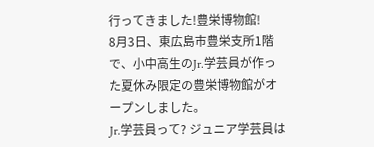行ってきました!豊栄博物館!
8月3日、東広島市豊栄支所1階で、小中高生のJr.学芸員が作った夏休み限定の豊栄博物館がオープンしました。
Jr.学芸員って? ジュニア学芸員は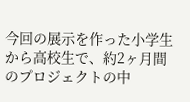今回の展示を作った小学生から高校生で、約2ヶ月間のプロジェクトの中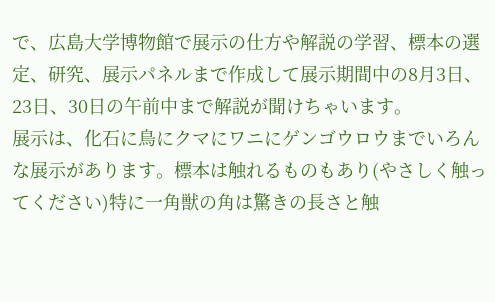で、広島大学博物館で展示の仕方や解説の学習、標本の選定、研究、展示パネルまで作成して展示期間中の8月3日、23日、30日の午前中まで解説が聞けちゃいます。
展示は、化石に鳥にクマにワニにゲンゴウロウまでいろんな展示があります。標本は触れるものもあり(やさしく触ってください)特に一角獣の角は驚きの長さと触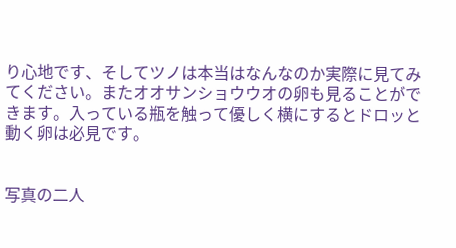り心地です、そしてツノは本当はなんなのか実際に見てみてください。またオオサンショウウオの卵も見ることができます。入っている瓶を触って優しく横にするとドロッと動く卵は必見です。


写真の二人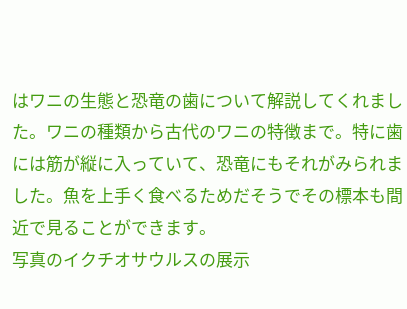はワニの生態と恐竜の歯について解説してくれました。ワニの種類から古代のワニの特徴まで。特に歯には筋が縦に入っていて、恐竜にもそれがみられました。魚を上手く食べるためだそうでその標本も間近で見ることができます。
写真のイクチオサウルスの展示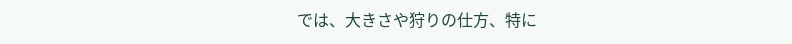では、大きさや狩りの仕方、特に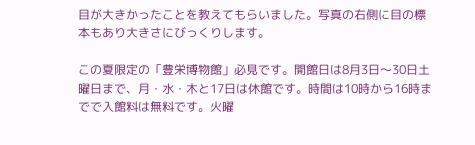目が大きかったことを教えてもらいました。写真の右側に目の標本もあり大きさにびっくりします。

この夏限定の「豊栄博物館」必見です。開館日は8月3日〜30日土曜日まで、月・水・木と17日は休館です。時間は10時から16時までで入館料は無料です。火曜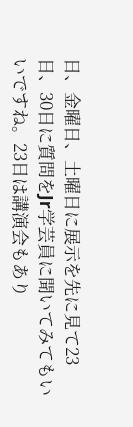日、金曜日、土曜日に展示を先に見て23日、30日に質問をJr学芸員に聞いてみてもいいですね。23日は講演会もあり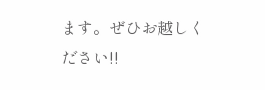ます。ぜひお越しください!!